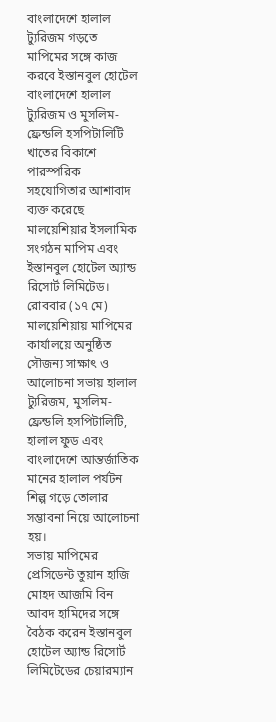বাংলাদেশে হালাল ট্যুরিজম গড়তে মাপিমের সঙ্গে কাজ করবে ইস্তানবুল হোটেল
বাংলাদেশে হালাল ট্যুরিজম ও মুসলিম-ফ্রেন্ডলি হসপিটালিটি খাতের বিকাশে পারস্পরিক সহযোগিতার আশাবাদ ব্যক্ত করেছে মালয়েশিয়ার ইসলামিক সংগঠন মাপিম এবং ইস্তানবুল হোটেল অ্যান্ড রিসোর্ট লিমিটেড।
রোববার (১৭ মে) মালয়েশিয়ায় মাপিমের কার্যালয়ে অনুষ্ঠিত সৌজন্য সাক্ষাৎ ও আলোচনা সভায় হালাল ট্যুরিজম, মুসলিম-ফ্রেন্ডলি হসপিটালিটি, হালাল ফুড এবং বাংলাদেশে আন্তর্জাতিক মানের হালাল পর্যটন শিল্প গড়ে তোলার সম্ভাবনা নিয়ে আলোচনা হয়।
সভায় মাপিমের প্রেসিডেন্ট তুয়ান হাজি মোহদ আজমি বিন আবদ হামিদের সঙ্গে বৈঠক করেন ইস্তানবুল হোটেল অ্যান্ড রিসোর্ট লিমিটেডের চেয়ারম্যান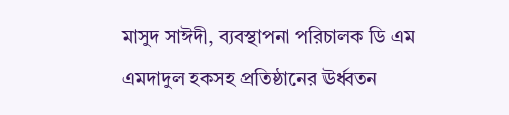মাসুদ সাঈদী, ব্যবস্থাপনা পরিচালক ডি এম এমদাদুল হকসহ প্রতিষ্ঠানের ঊর্ধ্বতন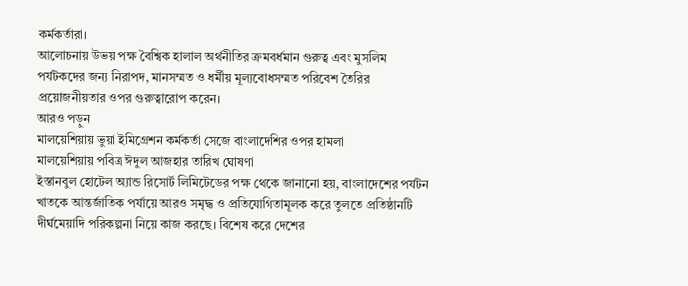কর্মকর্তারা।
আলোচনায় উভয় পক্ষ বৈশ্বিক হালাল অর্থনীতির ক্রমবর্ধমান গুরুত্ব এবং মুসলিম পর্যটকদের জন্য নিরাপদ, মানসম্মত ও ধর্মীয় মূল্যবোধসম্মত পরিবেশ তৈরির প্রয়োজনীয়তার ওপর গুরুত্বারোপ করেন।
আরও পড়ুন
মালয়েশিয়ায় ভুয়া ইমিগ্রেশন কর্মকর্তা সেজে বাংলাদেশির ওপর হামলা
মালয়েশিয়ায় পবিত্র ঈদুল আজহার তারিখ ঘোষণা
ইস্তানবুল হোটেল অ্যান্ড রিসোর্ট লিমিটেডের পক্ষ থেকে জানানো হয়, বাংলাদেশের পর্যটন খাতকে আন্তর্জাতিক পর্যায়ে আরও সমৃদ্ধ ও প্রতিযোগিতামূলক করে তুলতে প্রতিষ্ঠানটি দীর্ঘমেয়াদি পরিকল্পনা নিয়ে কাজ করছে। বিশেষ করে দেশের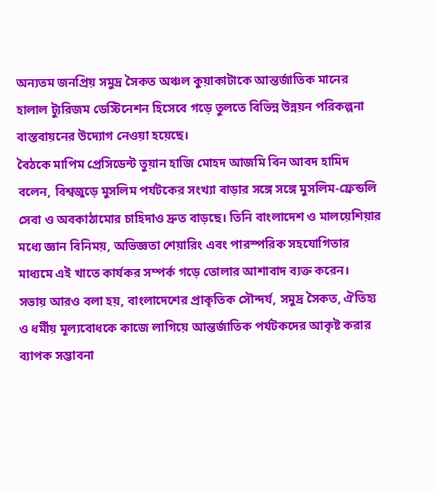অন্যতম জনপ্রিয় সমুদ্র সৈকত অঞ্চল কুয়াকাটাকে আন্তর্জাতিক মানের হালাল ট্যুরিজম ডেস্টিনেশন হিসেবে গড়ে তুলতে বিভিন্ন উন্নয়ন পরিকল্পনা বাস্তবায়নের উদ্যোগ নেওয়া হয়েছে।
বৈঠকে মাপিম প্রেসিডেন্ট তুয়ান হাজি মোহদ আজমি বিন আবদ হামিদ বলেন, বিশ্বজুড়ে মুসলিম পর্যটকের সংখ্যা বাড়ার সঙ্গে সঙ্গে মুসলিম-ফ্রেন্ডলি সেবা ও অবকাঠামোর চাহিদাও দ্রুত বাড়ছে। তিনি বাংলাদেশ ও মালয়েশিয়ার মধ্যে জ্ঞান বিনিময়, অভিজ্ঞতা শেয়ারিং এবং পারস্পরিক সহযোগিতার মাধ্যমে এই খাতে কার্যকর সম্পর্ক গড়ে তোলার আশাবাদ ব্যক্ত করেন।
সভায় আরও বলা হয়, বাংলাদেশের প্রাকৃতিক সৌন্দর্য, সমুদ্র সৈকত, ঐতিহ্য ও ধর্মীয় মূল্যবোধকে কাজে লাগিয়ে আন্তর্জাতিক পর্যটকদের আকৃষ্ট করার ব্যাপক সম্ভাবনা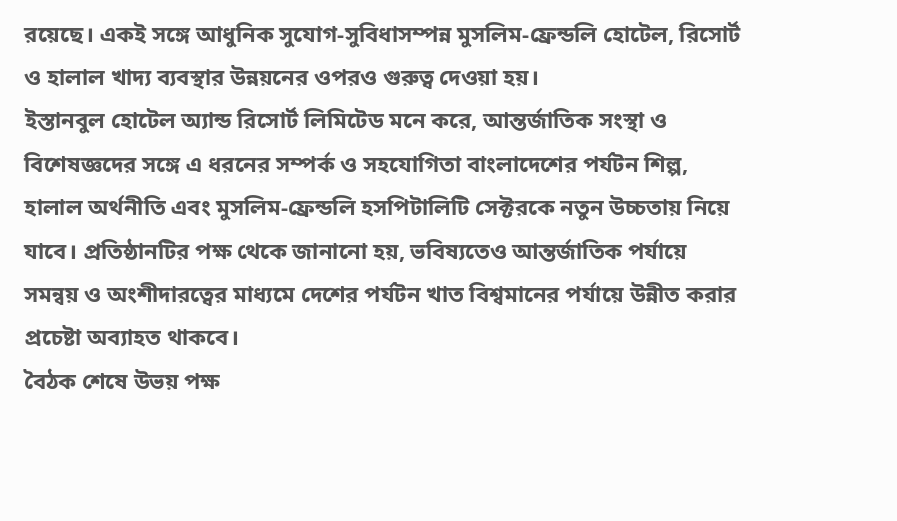রয়েছে। একই সঙ্গে আধুনিক সুযোগ-সুবিধাসম্পন্ন মুসলিম-ফ্রেন্ডলি হোটেল, রিসোর্ট ও হালাল খাদ্য ব্যবস্থার উন্নয়নের ওপরও গুরুত্ব দেওয়া হয়।
ইস্তানবুল হোটেল অ্যান্ড রিসোর্ট লিমিটেড মনে করে, আন্তর্জাতিক সংস্থা ও বিশেষজ্ঞদের সঙ্গে এ ধরনের সম্পর্ক ও সহযোগিতা বাংলাদেশের পর্যটন শিল্প, হালাল অর্থনীতি এবং মুসলিম-ফ্রেন্ডলি হসপিটালিটি সেক্টরকে নতুন উচ্চতায় নিয়ে যাবে। প্রতিষ্ঠানটির পক্ষ থেকে জানানো হয়, ভবিষ্যতেও আন্তর্জাতিক পর্যায়ে সমন্বয় ও অংশীদারত্বের মাধ্যমে দেশের পর্যটন খাত বিশ্বমানের পর্যায়ে উন্নীত করার প্রচেষ্টা অব্যাহত থাকবে।
বৈঠক শেষে উভয় পক্ষ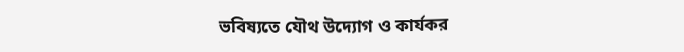ভবিষ্যতে যৌথ উদ্যোগ ও কার্যকর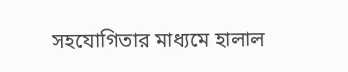সহযোগিতার মাধ্যমে হালাল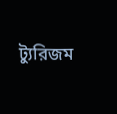ট্যুরিজম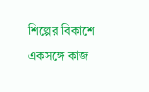শিল্পের বিকাশে একসঙ্গে কাজ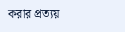করার প্রত্যয়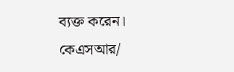ব্যক্ত করেন।
কেএসআর/